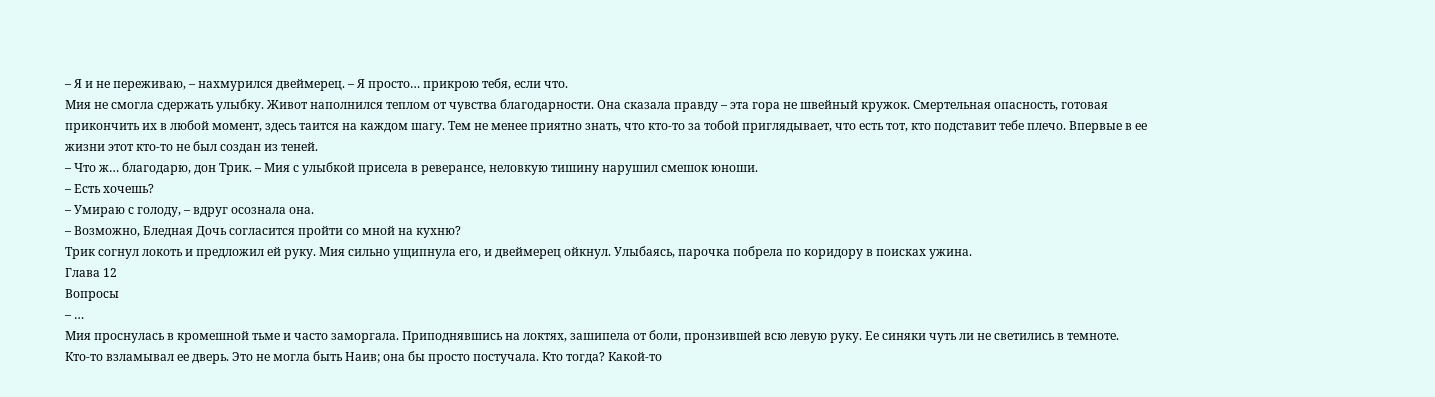– Я и не переживаю, – нахмурился двеймерец. – Я просто… прикрою тебя, если что.
Мия не смогла сдержать улыбку. Живот наполнился теплом от чувства благодарности. Она сказала правду – эта гора не швейный кружок. Смертельная опасность, готовая прикончить их в любой момент, здесь таится на каждом шагу. Тем не менее приятно знать, что кто-то за тобой приглядывает, что есть тот, кто подставит тебе плечо. Впервые в ее жизни этот кто-то не был создан из теней.
– Что ж… благодарю, дон Трик. – Мия с улыбкой присела в реверансе, неловкую тишину нарушил смешок юноши.
– Есть хочешь?
– Умираю с голоду, – вдруг осознала она.
– Возможно, Бледная Дочь согласится пройти со мной на кухню?
Трик согнул локоть и предложил ей руку. Мия сильно ущипнула его, и двеймерец ойкнул. Улыбаясь, парочка побрела по коридору в поисках ужина.
Глава 12
Вопросы
– …
Мия проснулась в кромешной тьме и часто заморгала. Приподнявшись на локтях, зашипела от боли, пронзившей всю левую руку. Ее синяки чуть ли не светились в темноте.
Кто-то взламывал ее дверь. Это не могла быть Наив; она бы просто постучала. Кто тогда? Какой-то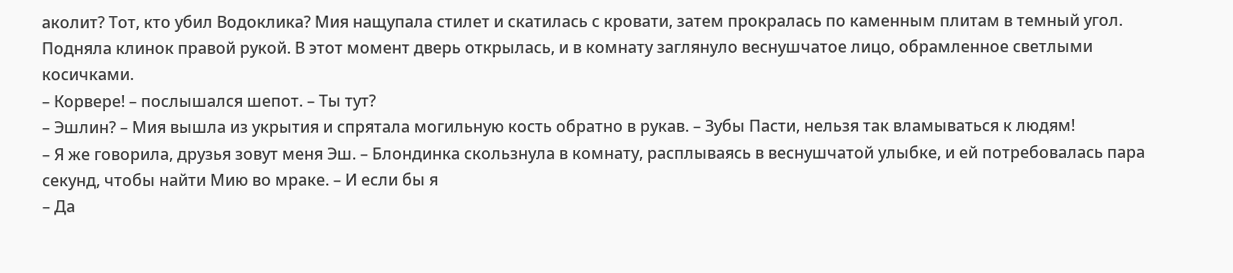аколит? Тот, кто убил Водоклика? Мия нащупала стилет и скатилась с кровати, затем прокралась по каменным плитам в темный угол. Подняла клинок правой рукой. В этот момент дверь открылась, и в комнату заглянуло веснушчатое лицо, обрамленное светлыми косичками.
– Корвере! – послышался шепот. – Ты тут?
– Эшлин? – Мия вышла из укрытия и спрятала могильную кость обратно в рукав. – Зубы Пасти, нельзя так вламываться к людям!
– Я же говорила, друзья зовут меня Эш. – Блондинка скользнула в комнату, расплываясь в веснушчатой улыбке, и ей потребовалась пара секунд, чтобы найти Мию во мраке. – И если бы я
– Да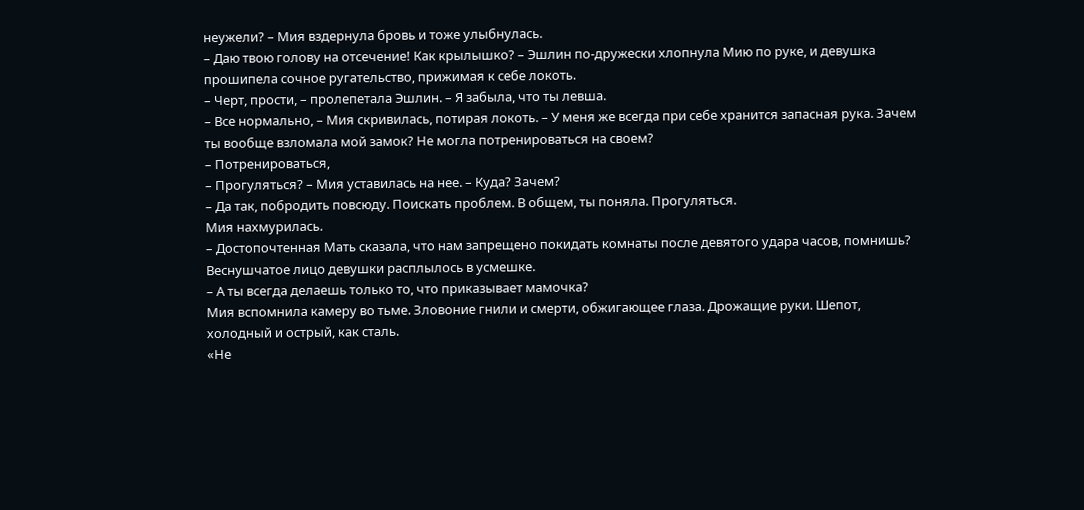неужели? – Мия вздернула бровь и тоже улыбнулась.
– Даю твою голову на отсечение! Как крылышко? – Эшлин по-дружески хлопнула Мию по руке, и девушка прошипела сочное ругательство, прижимая к себе локоть.
– Черт, прости, – пролепетала Эшлин. – Я забыла, что ты левша.
– Все нормально, – Мия скривилась, потирая локоть. – У меня же всегда при себе хранится запасная рука. Зачем ты вообще взломала мой замок? Не могла потренироваться на своем?
– Потренироваться,
– Прогуляться? – Мия уставилась на нее. – Куда? Зачем?
– Да так, побродить повсюду. Поискать проблем. В общем, ты поняла. Прогуляться.
Мия нахмурилась.
– Достопочтенная Мать сказала, что нам запрещено покидать комнаты после девятого удара часов, помнишь?
Веснушчатое лицо девушки расплылось в усмешке.
– А ты всегда делаешь только то, что приказывает мамочка?
Мия вспомнила камеру во тьме. Зловоние гнили и смерти, обжигающее глаза. Дрожащие руки. Шепот, холодный и острый, как сталь.
«Не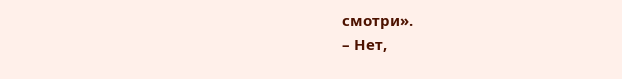смотри».
– Нет,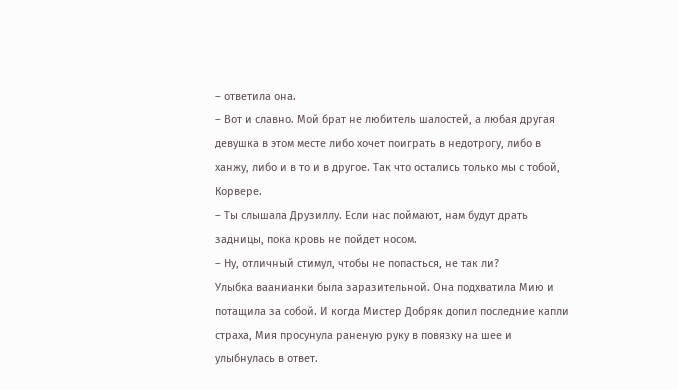– ответила она.
– Вот и славно. Мой брат не любитель шалостей, а любая другая девушка в этом месте либо хочет поиграть в недотрогу, либо в ханжу, либо и в то и в другое. Так что остались только мы с тобой, Корвере.
– Ты слышала Друзиллу. Если нас поймают, нам будут драть задницы, пока кровь не пойдет носом.
– Ну, отличный стимул, чтобы не попасться, не так ли?
Улыбка ваанианки была заразительной. Она подхватила Мию и потащила за собой. И когда Мистер Добряк допил последние капли страха, Мия просунула раненую руку в повязку на шее и улыбнулась в ответ.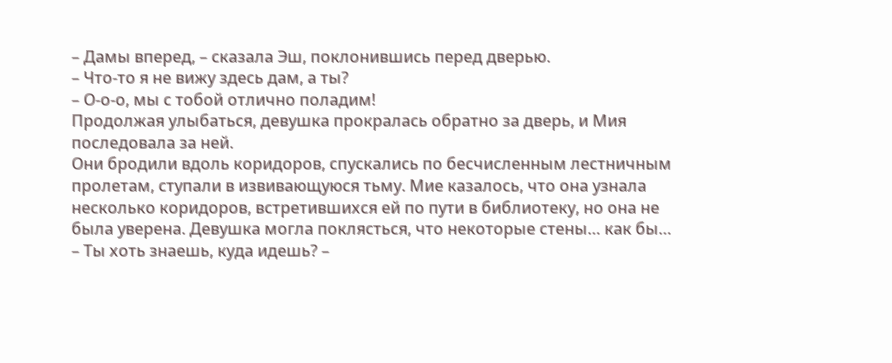– Дамы вперед, – сказала Эш, поклонившись перед дверью.
– Что-то я не вижу здесь дам, а ты?
– О-о-о, мы с тобой отлично поладим!
Продолжая улыбаться, девушка прокралась обратно за дверь, и Мия последовала за ней.
Они бродили вдоль коридоров, спускались по бесчисленным лестничным пролетам, ступали в извивающуюся тьму. Мие казалось, что она узнала несколько коридоров, встретившихся ей по пути в библиотеку, но она не была уверена. Девушка могла поклясться, что некоторые стены… как бы…
– Ты хоть знаешь, куда идешь? –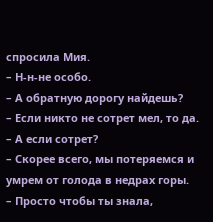спросила Мия.
– Н-н-не особо.
– А обратную дорогу найдешь?
– Если никто не сотрет мел, то да.
– А если сотрет?
– Скорее всего, мы потеряемся и умрем от голода в недрах горы.
– Просто чтобы ты знала,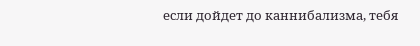если дойдет до каннибализма, тебя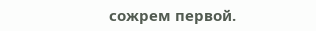сожрем первой.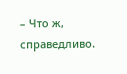– Что ж, справедливо.